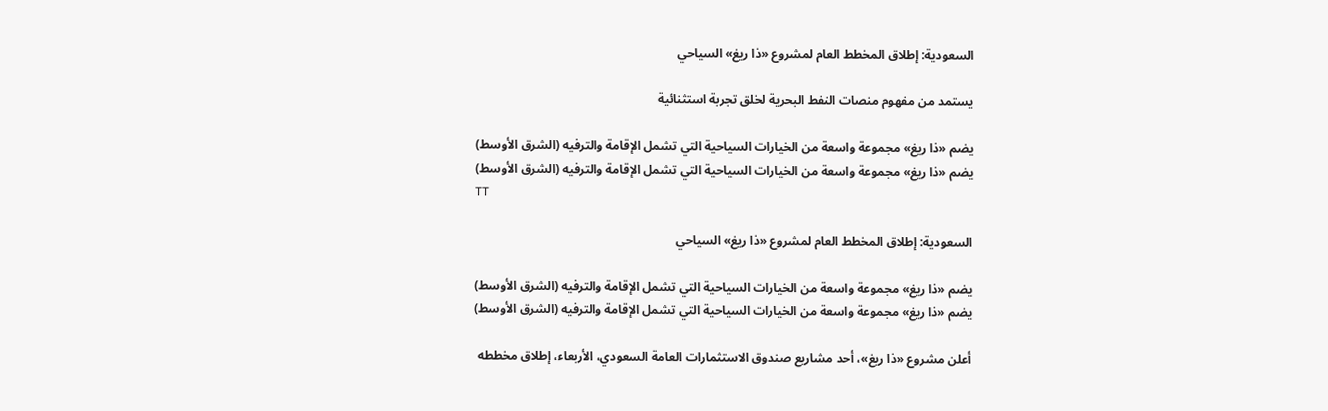السعودية: إطلاق المخطط العام لمشروع «ذا ريغ» السياحي

يستمد من مفهوم منصات النفط البحرية لخلق تجربة استثنائية

يضم «ذا ريغ» مجموعة واسعة من الخيارات السياحية التي تشمل الإقامة والترفيه (الشرق الأوسط)
يضم «ذا ريغ» مجموعة واسعة من الخيارات السياحية التي تشمل الإقامة والترفيه (الشرق الأوسط)
TT

السعودية: إطلاق المخطط العام لمشروع «ذا ريغ» السياحي

يضم «ذا ريغ» مجموعة واسعة من الخيارات السياحية التي تشمل الإقامة والترفيه (الشرق الأوسط)
يضم «ذا ريغ» مجموعة واسعة من الخيارات السياحية التي تشمل الإقامة والترفيه (الشرق الأوسط)

أعلن مشروع «ذا ريغ»، أحد مشاريع صندوق الاستثمارات العامة السعودي، الأربعاء، إطلاق مخططه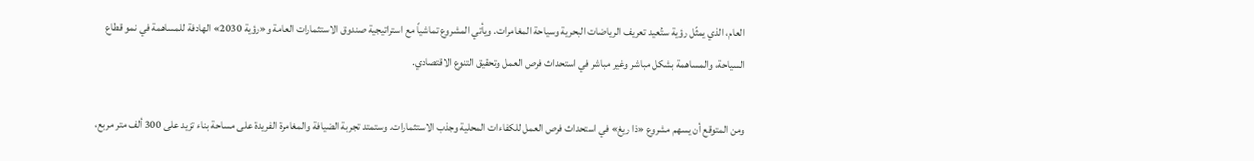العام، الذي يمثّل رؤية ستُعيد تعريف الرياضات البحرية وسياحة المغامرات. ويأتي المشروع تماشياً مع استراتيجية صندوق الاستثمارات العامة و«رؤية 2030» الهادفة للمساهمة في نمو قطاع السياحة، والمساهمة بشكل مباشر وغير مباشر في استحداث فرص العمل وتحقيق التنوع الاقتصادي.

ومن المتوقع أن يسهم مشروع «ذا ريغ» في استحداث فرص العمل للكفاءات المحلية وجذب الاستثمارات. وستمتد تجربة الضيافة والمغامرة الفريدة على مساحة بناء تزيد على 300 ألف متر مربع،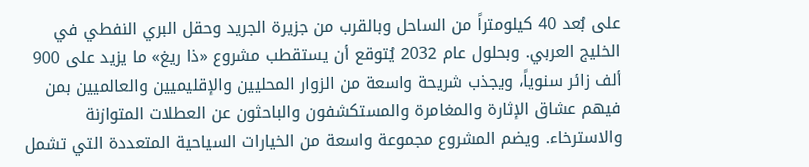على بُعد 40 كيلومتراً من الساحل وبالقرب من جزيرة الجريد وحقل البري النفطي في الخليج العربي. وبحلول عام 2032 يُتوقع أن يستقطب مشروع «ذا ريغ» ما يزيد على 900 ألف زائر سنوياً، ويجذب شريحة واسعة من الزوار المحليين والإقليميين والعالميين بمن فيهم عشاق الإثارة والمغامرة والمستكشفون والباحثون عن العطلات المتوازنة والاسترخاء. ويضم المشروع مجموعة واسعة من الخيارات السياحية المتعددة التي تشمل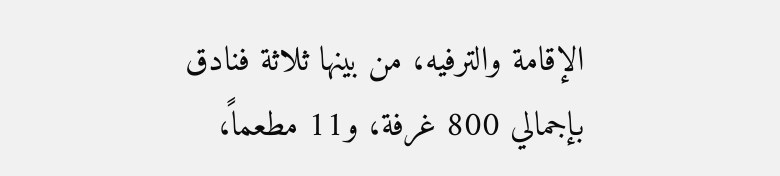الإقامة والترفيه، من بينها ثلاثة فنادق بإجمالي 800 غرفة، و11 مطعماً،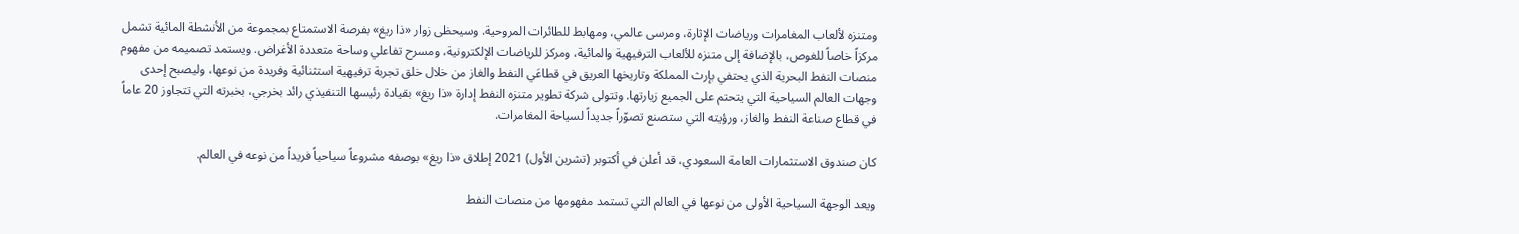ومتنزه لألعاب المغامرات ورياضات الإثارة، ومرسى عالمي، ومهابط للطائرات المروحية. وسيحظى زوار «ذا ريغ» بفرصة الاستمتاع بمجموعة من الأنشطة المائية تشمل مركزاً خاصاً للغوص، بالإضافة إلى متنزه للألعاب الترفيهية والمائية، ومركز للرياضات الإلكترونية، ومسرح تفاعلي وساحة متعددة الأغراض. ويستمد تصميمه من مفهوم منصات النفط البحرية الذي يحتفي بإرث المملكة وتاريخها العريق في قطاعَي النفط والغاز من خلال خلق تجربة ترفيهية استثنائية وفريدة من نوعها، وليصبح إحدى وجهات العالم السياحية التي يتحتم على الجميع زيارتها. وتتولى شركة تطوير متنزه النفط إدارة «ذا ريغ» بقيادة رئيسها التنفيذي رائد بخرجي، بخبرته التي تتجاوز 20 عاماً في قطاع صناعة النفط والغاز، ورؤيته التي ستصنع تصوّراً جديداً لسياحة المغامرات.

كان صندوق الاستثمارات العامة السعودي، قد أعلن في أكتوبر (تشرين الأول) 2021 إطلاق «ذا ريغ» بوصفه مشروعاً سياحياً فريداً من نوعه في العالم.

ويعد الوجهة السياحية الأولى من نوعها في العالم التي تستمد مفهومها من منصات النفط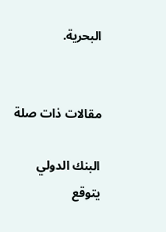البحرية.


مقالات ذات صلة

البنك الدولي يتوقع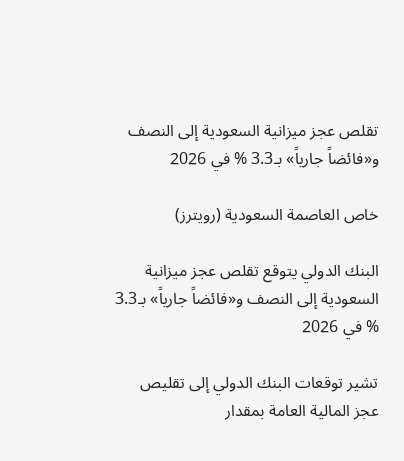تقلص عجز ميزانية السعودية إلى النصف و«فائضاً جارياً» بـ3.3 % في 2026

خاص العاصمة السعودية (رويترز)

البنك الدولي يتوقع تقلص عجز ميزانية السعودية إلى النصف و«فائضاً جارياً» بـ3.3 % في 2026

تشير توقعات البنك الدولي إلى تقليص عجز المالية العامة بمقدار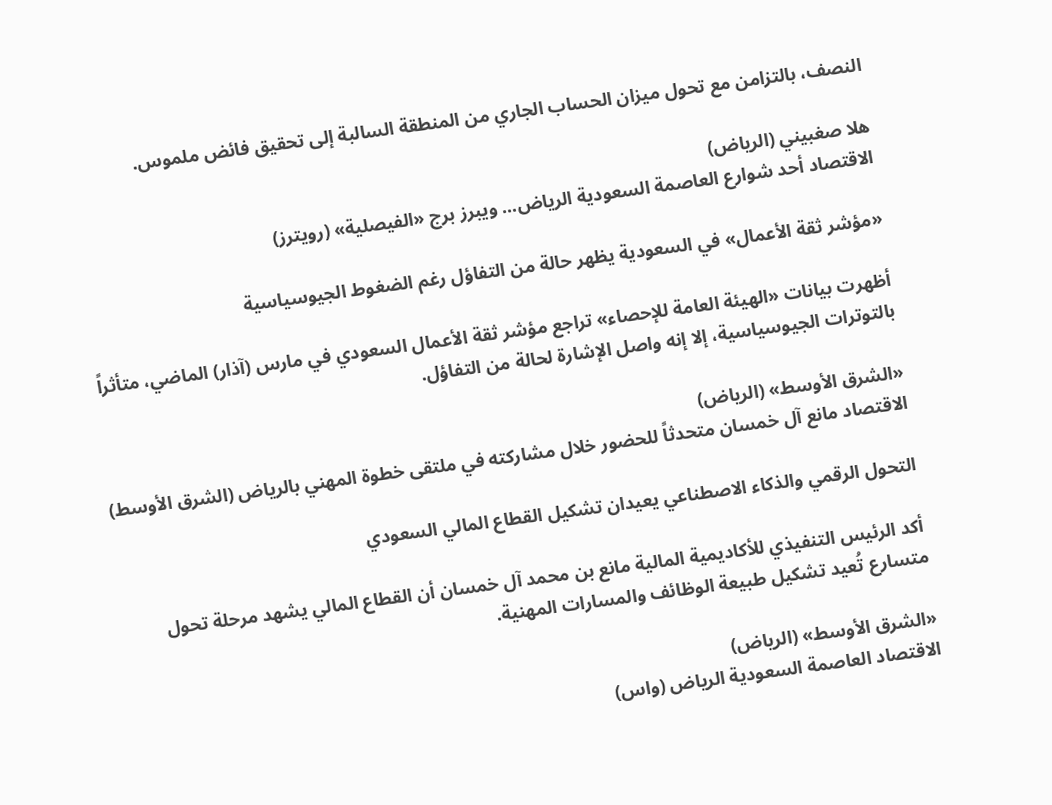النصف، بالتزامن مع تحول ميزان الحساب الجاري من المنطقة السالبة إلى تحقيق فائض ملموس.

هلا صغبيني (الرياض)
الاقتصاد أحد شوارع العاصمة السعودية الرياض... ويبرز برج «الفيصلية» (رويترز)

«مؤشر ثقة الأعمال» في السعودية يظهر حالة من التفاؤل رغم الضغوط الجيوسياسية

أظهرت بيانات «الهيئة العامة للإحصاء» تراجع مؤشر ثقة الأعمال السعودي في مارس (آذار) الماضي، متأثراً بالتوترات الجيوسياسية، إلا إنه واصل الإشارة لحالة من التفاؤل.

«الشرق الأوسط» (الرياض)
الاقتصاد مانع آل خمسان متحدثاً للحضور خلال مشاركته في ملتقى خطوة المهني بالرياض (الشرق الأوسط)

التحول الرقمي والذكاء الاصطناعي يعيدان تشكيل القطاع المالي السعودي

أكد الرئيس التنفيذي للأكاديمية المالية مانع بن محمد آل خمسان أن القطاع المالي يشهد مرحلة تحول متسارع تُعيد تشكيل طبيعة الوظائف والمسارات المهنية.

«الشرق الأوسط» (الرياض)
الاقتصاد العاصمة السعودية الرياض (واس)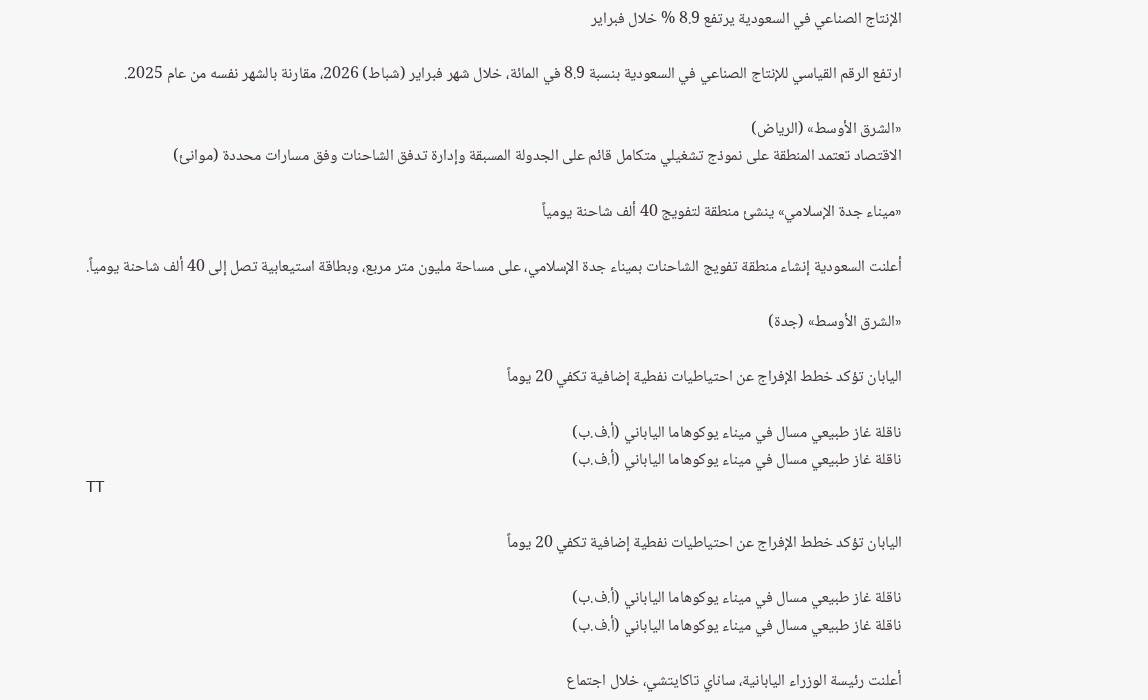الإنتاج الصناعي في السعودية يرتفع 8.9 % خلال فبراير

ارتفع الرقم القياسي للإنتاج الصناعي في السعودية بنسبة 8.9 في المائة، خلال شهر فبراير (شباط) 2026، مقارنة بالشهر نفسه من عام 2025.

«الشرق الأوسط» (الرياض)
الاقتصاد تعتمد المنطقة على نموذج تشغيلي متكامل قائم على الجدولة المسبقة وإدارة تدفق الشاحنات وفق مسارات محددة (موانئ)

«ميناء جدة الإسلامي» ينشئ منطقة لتفويج 40 ألف شاحنة يومياً

أعلنت السعودية إنشاء منطقة تفويج الشاحنات بميناء جدة الإسلامي، على مساحة مليون متر مربع، وبطاقة استيعابية تصل إلى 40 ألف شاحنة يومياً.

«الشرق الأوسط» (جدة)

اليابان تؤكد خطط الإفراج عن احتياطيات نفطية إضافية تكفي 20 يوماً

ناقلة غاز طبيعي مسال في ميناء يوكوهاما الياباني (أ.ف.ب)
ناقلة غاز طبيعي مسال في ميناء يوكوهاما الياباني (أ.ف.ب)
TT

اليابان تؤكد خطط الإفراج عن احتياطيات نفطية إضافية تكفي 20 يوماً

ناقلة غاز طبيعي مسال في ميناء يوكوهاما الياباني (أ.ف.ب)
ناقلة غاز طبيعي مسال في ميناء يوكوهاما الياباني (أ.ف.ب)

أعلنت رئيسة الوزراء اليابانية، ساناي تاكايتشي، خلال اجتماع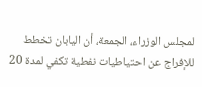لمجلس الوزراء، الجمعة، أن اليابان تخطط للإفراج عن احتياطيات نفطية تكفي لمدة 20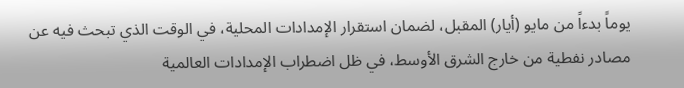يوماً بدءاً من مايو (أيار) المقبل، لضمان استقرار الإمدادات المحلية، في الوقت الذي تبحث فيه عن مصادر نفطية من خارج الشرق الأوسط، في ظل اضطراب الإمدادات العالمية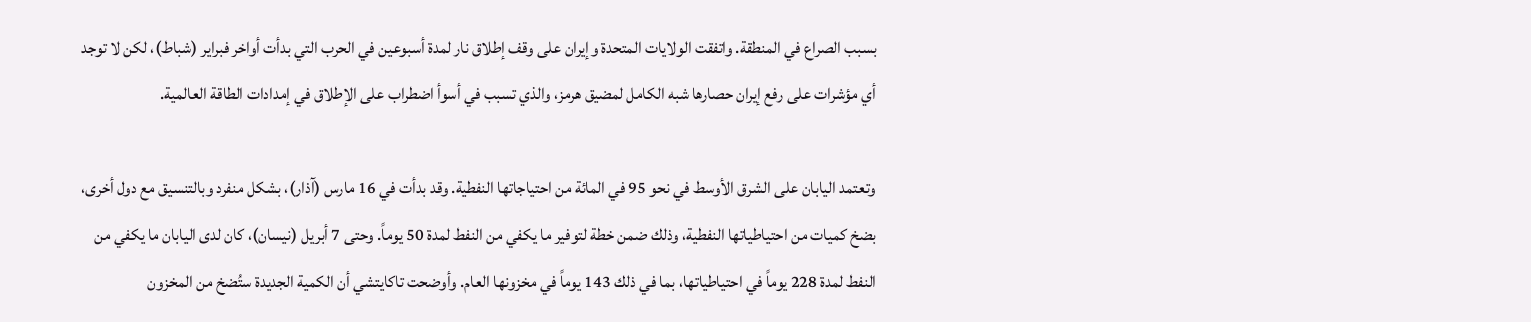بسبب الصراع في المنطقة. واتفقت الولايات المتحدة وإيران على وقف إطلاق نار لمدة أسبوعين في الحرب التي بدأت أواخر فبراير (شباط)، لكن لا توجد أي مؤشرات على رفع إيران حصارها شبه الكامل لمضيق هرمز، والذي تسبب في أسوأ اضطراب على الإطلاق في إمدادات الطاقة العالمية.

وتعتمد اليابان على الشرق الأوسط في نحو 95 في المائة من احتياجاتها النفطية. وقد بدأت في 16 مارس (آذار)، بشكل منفرد وبالتنسيق مع دول أخرى، بضخ كميات من احتياطياتها النفطية، وذلك ضمن خطة لتوفير ما يكفي من النفط لمدة 50 يوماً. وحتى 7 أبريل (نيسان)، كان لدى اليابان ما يكفي من النفط لمدة 228 يوماً في احتياطياتها، بما في ذلك 143 يوماً في مخزونها العام. وأوضحت تاكايتشي أن الكمية الجديدة ستُضخ من المخزون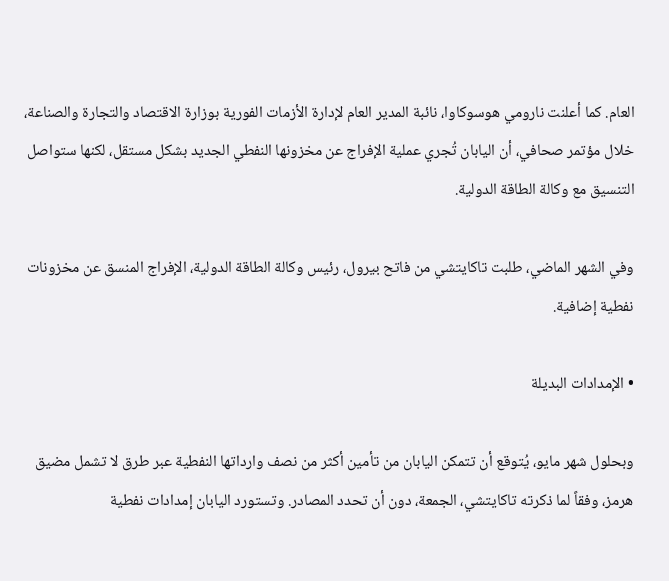العام. كما أعلنت نارومي هوسوكاوا، نائبة المدير العام لإدارة الأزمات الفورية بوزارة الاقتصاد والتجارة والصناعة، خلال مؤتمر صحافي، أن اليابان تُجري عملية الإفراج عن مخزونها النفطي الجديد بشكل مستقل، لكنها ستواصل التنسيق مع وكالة الطاقة الدولية.

وفي الشهر الماضي، طلبت تاكايتشي من فاتح بيرول، رئيس وكالة الطاقة الدولية، الإفراج المنسق عن مخزونات نفطية إضافية.

• الإمدادات البديلة

وبحلول شهر مايو، يُتوقع أن تتمكن اليابان من تأمين أكثر من نصف وارداتها النفطية عبر طرق لا تشمل مضيق هرمز، وفقاً لما ذكرته تاكايتشي، الجمعة، دون أن تحدد المصادر. وتستورد اليابان إمدادات نفطية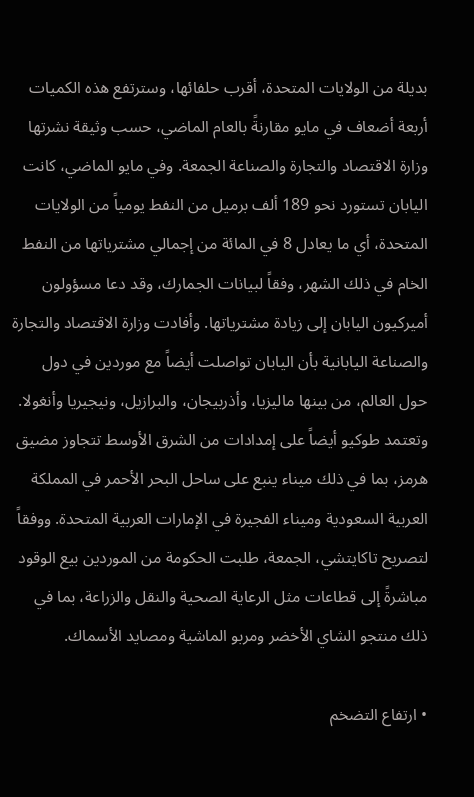بديلة من الولايات المتحدة، أقرب حلفائها، وسترتفع هذه الكميات أربعة أضعاف في مايو مقارنةً بالعام الماضي، حسب وثيقة نشرتها وزارة الاقتصاد والتجارة والصناعة الجمعة. وفي مايو الماضي، كانت اليابان تستورد نحو 189 ألف برميل من النفط يومياً من الولايات المتحدة، أي ما يعادل 8 في المائة من إجمالي مشترياتها من النفط الخام في ذلك الشهر، وفقاً لبيانات الجمارك، وقد دعا مسؤولون أميركيون اليابان إلى زيادة مشترياتها. وأفادت وزارة الاقتصاد والتجارة والصناعة اليابانية بأن اليابان تواصلت أيضاً مع موردين في دول حول العالم، من بينها ماليزيا، وأذربيجان، والبرازيل، ونيجيريا وأنغولا. وتعتمد طوكيو أيضاً على إمدادات من الشرق الأوسط تتجاوز مضيق هرمز، بما في ذلك ميناء ينبع على ساحل البحر الأحمر في المملكة العربية السعودية وميناء الفجيرة في الإمارات العربية المتحدة. ووفقاً لتصريح تاكايتشي، الجمعة، طلبت الحكومة من الموردين بيع الوقود مباشرةً إلى قطاعات مثل الرعاية الصحية والنقل والزراعة، بما في ذلك منتجو الشاي الأخضر ومربو الماشية ومصايد الأسماك.

• ارتفاع التضخم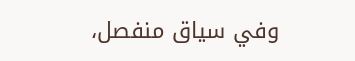وفي سياق منفصل،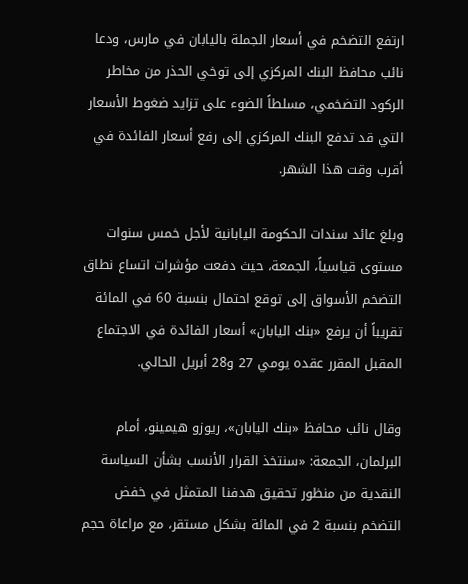ارتفع التضخم في أسعار الجملة باليابان في مارس، ودعا نائب محافظ البنك المركزي إلى توخي الحذر من مخاطر الركود التضخمي، مسلطاً الضوء على تزايد ضغوط الأسعار التي قد تدفع البنك المركزي إلى رفع أسعار الفائدة في أقرب وقت هذا الشهر.

وبلغ عائد سندات الحكومة اليابانية لأجل خمس سنوات مستوى قياسياً، الجمعة، حيث دفعت مؤشرات اتساع نطاق التضخم الأسواق إلى توقع احتمال بنسبة 60 في المائة تقريباً أن يرفع «بنك اليابان» أسعار الفائدة في الاجتماع المقبل المقرر عقده يومي 27 و28 أبريل الحالي.

وقال نائب محافظ «بنك اليابان»، ريوزو هيمينو، أمام البرلمان، الجمعة: «سنتخذ القرار الأنسب بشأن السياسة النقدية من منظور تحقيق هدفنا المتمثل في خفض التضخم بنسبة 2 في المائة بشكل مستقر، مع مراعاة حجم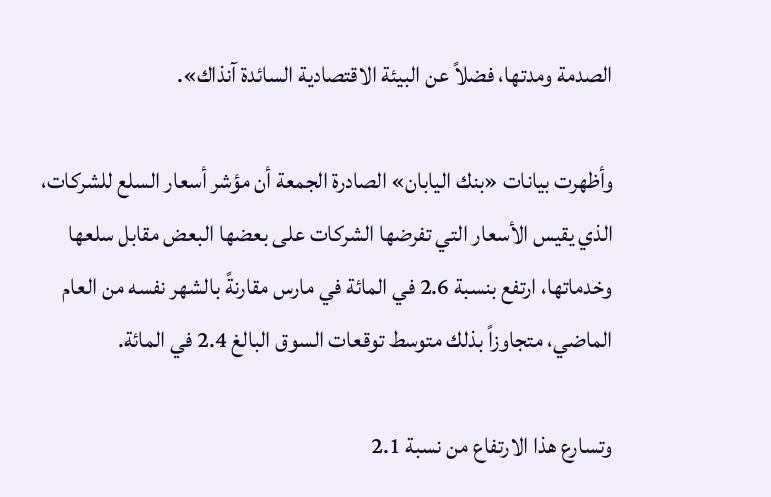الصدمة ومدتها، فضلاً عن البيئة الاقتصادية السائدة آنذاك».

وأظهرت بيانات «بنك اليابان» الصادرة الجمعة أن مؤشر أسعار السلع للشركات، الذي يقيس الأسعار التي تفرضها الشركات على بعضها البعض مقابل سلعها وخدماتها، ارتفع بنسبة 2.6 في المائة في مارس مقارنةً بالشهر نفسه من العام الماضي، متجاوزاً بذلك متوسط توقعات السوق البالغ 2.4 في المائة.

وتسارع هذا الارتفاع من نسبة 2.1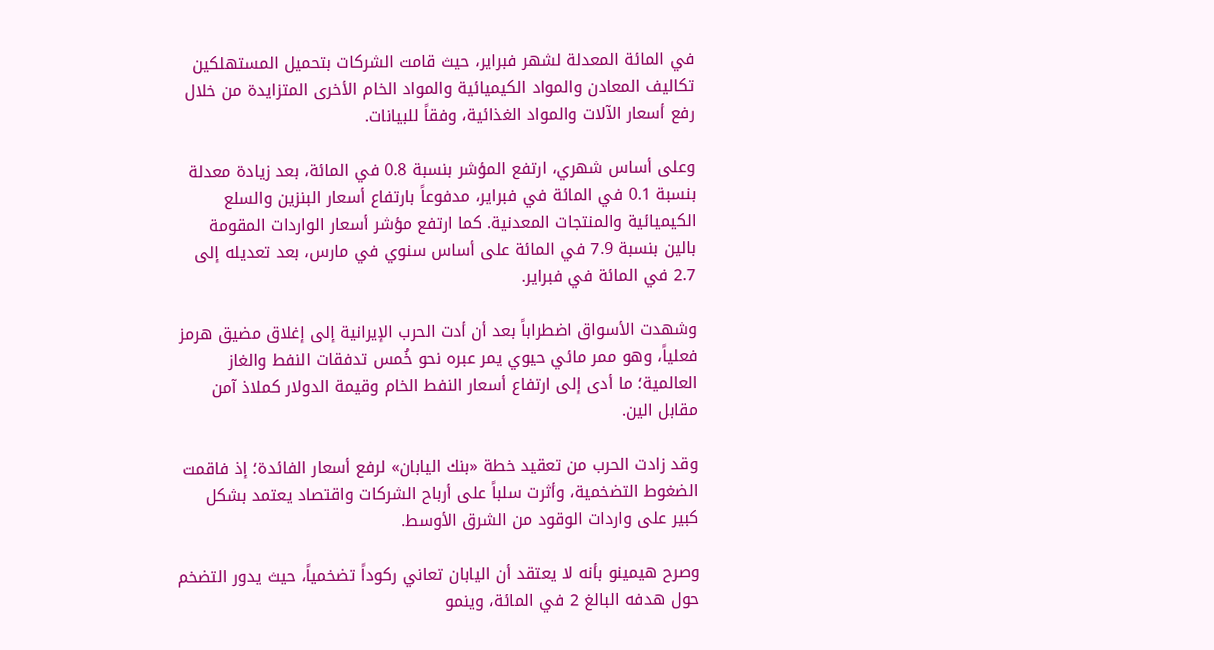في المائة المعدلة لشهر فبراير، حيث قامت الشركات بتحميل المستهلكين تكاليف المعادن والمواد الكيميائية والمواد الخام الأخرى المتزايدة من خلال رفع أسعار الآلات والمواد الغذائية، وفقاً للبيانات.

وعلى أساس شهري، ارتفع المؤشر بنسبة 0.8 في المائة، بعد زيادة معدلة بنسبة 0.1 في المائة في فبراير، مدفوعاً بارتفاع أسعار البنزين والسلع الكيميائية والمنتجات المعدنية. كما ارتفع مؤشر أسعار الواردات المقومة بالين بنسبة 7.9 في المائة على أساس سنوي في مارس، بعد تعديله إلى 2.7 في المائة في فبراير.

وشهدت الأسواق اضطراباً بعد أن أدت الحرب الإيرانية إلى إغلاق مضيق هرمز فعلياً، وهو ممر مائي حيوي يمر عبره نحو خُمس تدفقات النفط والغاز العالمية؛ ما أدى إلى ارتفاع أسعار النفط الخام وقيمة الدولار كملاذ آمن مقابل الين.

وقد زادت الحرب من تعقيد خطة «بنك اليابان» لرفع أسعار الفائدة؛ إذ فاقمت الضغوط التضخمية، وأثرت سلباً على أرباح الشركات واقتصاد يعتمد بشكل كبير على واردات الوقود من الشرق الأوسط.

وصرح هيمينو بأنه لا يعتقد أن اليابان تعاني ركوداً تضخمياً، حيث يدور التضخم حول هدفه البالغ 2 في المائة، وينمو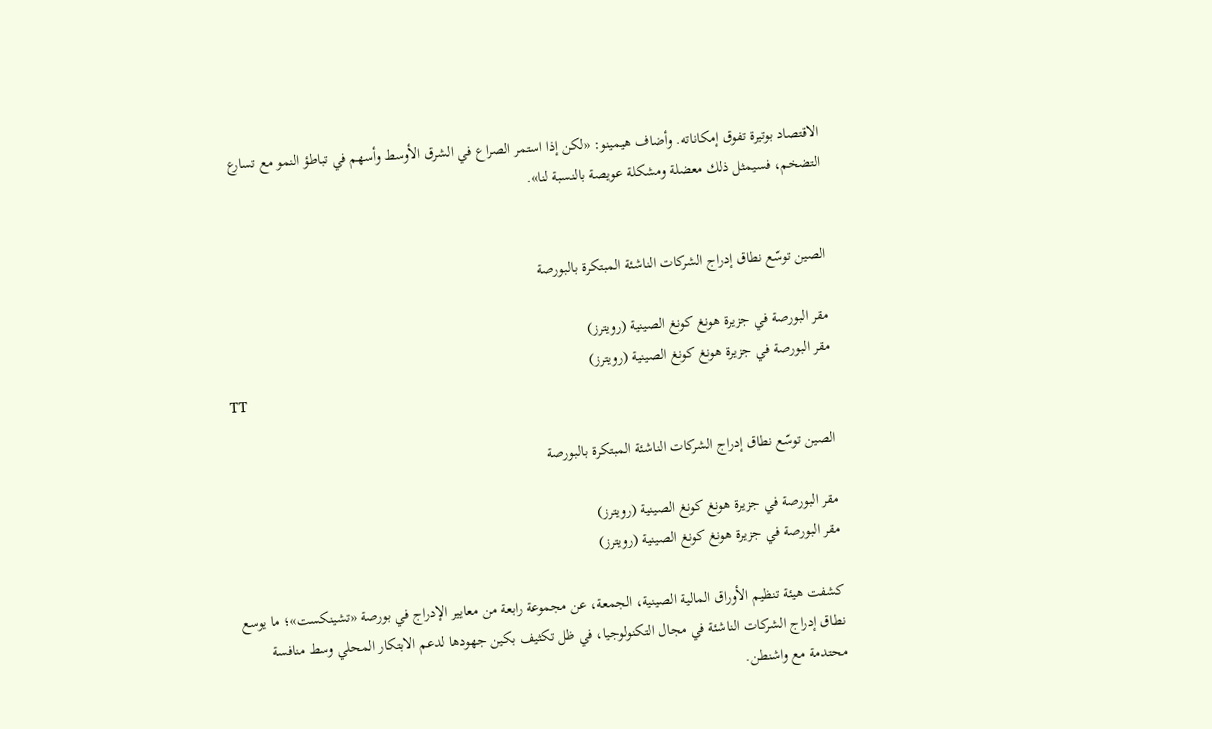الاقتصاد بوتيرة تفوق إمكاناته. وأضاف هيمينو: «لكن إذا استمر الصراع في الشرق الأوسط وأسهم في تباطؤ النمو مع تسارع التضخم، فسيمثل ذلك معضلة ومشكلة عويصة بالنسبة لنا».


الصين توسّع نطاق إدراج الشركات الناشئة المبتكرة بالبورصة

مقر البورصة في جزيرة هونغ كونغ الصينية (رويترز)
مقر البورصة في جزيرة هونغ كونغ الصينية (رويترز)
TT

الصين توسّع نطاق إدراج الشركات الناشئة المبتكرة بالبورصة

مقر البورصة في جزيرة هونغ كونغ الصينية (رويترز)
مقر البورصة في جزيرة هونغ كونغ الصينية (رويترز)

كشفت هيئة تنظيم الأوراق المالية الصينية، الجمعة، عن مجموعة رابعة من معايير الإدراج في بورصة «تشينكست»؛ ما يوسع نطاق إدراج الشركات الناشئة في مجال التكنولوجيا، في ظل تكثيف بكين جهودها لدعم الابتكار المحلي وسط منافسة محتدمة مع واشنطن.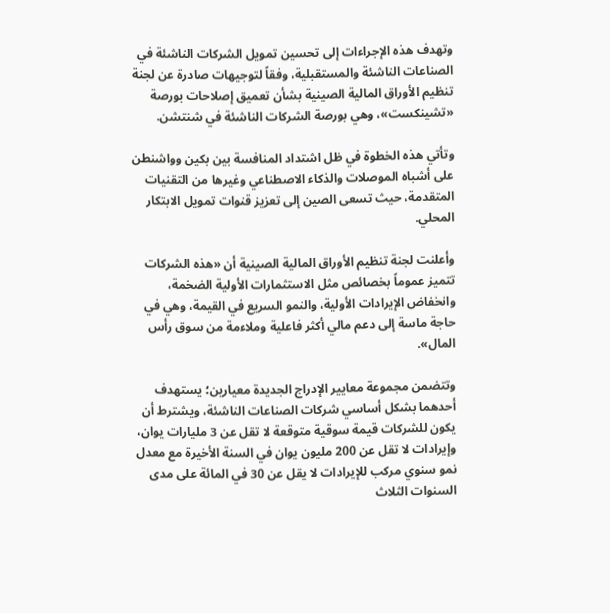وتهدف هذه الإجراءات إلى تحسين تمويل الشركات الناشئة في الصناعات الناشئة والمستقبلية، وفقاً لتوجيهات صادرة عن لجنة تنظيم الأوراق المالية الصينية بشأن تعميق إصلاحات بورصة «تشينكست»، وهي بورصة الشركات الناشئة في شنتشن.

وتأتي هذه الخطوة في ظل اشتداد المنافسة بين بكين وواشنطن على أشباه الموصلات والذكاء الاصطناعي وغيرها من التقنيات المتقدمة، حيث تسعى الصين إلى تعزيز قنوات تمويل الابتكار المحلي.

وأعلنت لجنة تنظيم الأوراق المالية الصينية أن «هذه الشركات تتميز عموماً بخصائص مثل الاستثمارات الأولية الضخمة، وانخفاض الإيرادات الأولية، والنمو السريع في القيمة، وهي في حاجة ماسة إلى دعم مالي أكثر فاعلية وملاءمة من سوق رأس المال».

وتتضمن مجموعة معايير الإدراج الجديدة معيارين؛ يستهدف أحدهما بشكل أساسي شركات الصناعات الناشئة، ويشترط أن يكون للشركات قيمة سوقية متوقعة لا تقل عن 3 مليارات يوان، وإيرادات لا تقل عن 200 مليون يوان في السنة الأخيرة مع معدل نمو سنوي مركب للإيرادات لا يقل عن 30 في المائة على مدى السنوات الثلاث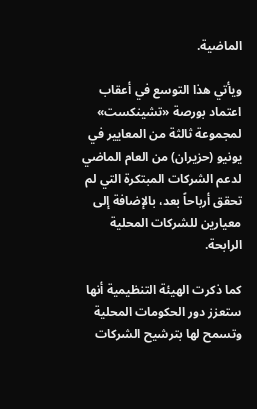الماضية.

ويأتي هذا التوسع في أعقاب اعتماد بورصة «تشينكست» لمجموعة ثالثة من المعايير في يونيو (حزيران) من العام الماضي لدعم الشركات المبتكرة التي لم تحقق أرباحاً بعد، بالإضافة إلى معيارين للشركات المحلية الرابحة.

كما ذكرت الهيئة التنظيمية أنها ستعزز دور الحكومات المحلية وتسمح لها بترشيح الشركات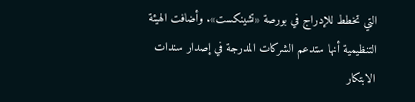التي تخطط للإدراج في بورصة «تشينكست». وأضافت الهيئة التنظيمية أنها ستدعم الشركات المدرجة في إصدار سندات الابتكار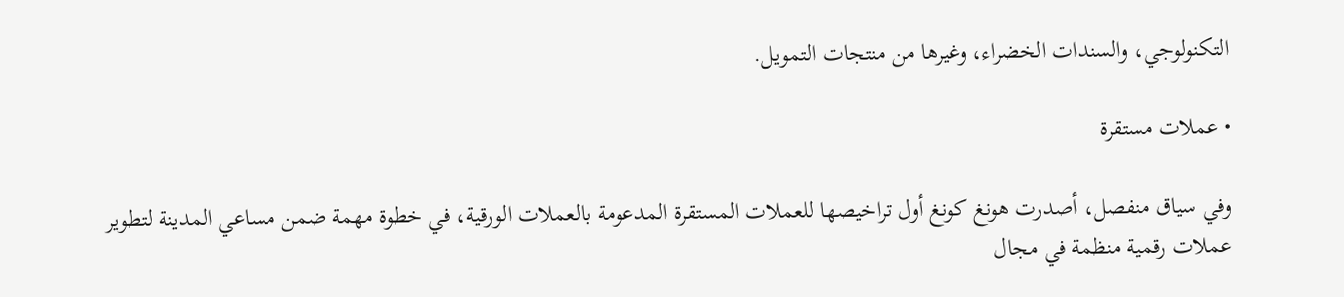التكنولوجي، والسندات الخضراء، وغيرها من منتجات التمويل.

• عملات مستقرة

وفي سياق منفصل، أصدرت هونغ كونغ أول تراخيصها للعملات المستقرة المدعومة بالعملات الورقية، في خطوة مهمة ضمن مساعي المدينة لتطوير عملات رقمية منظمة في مجال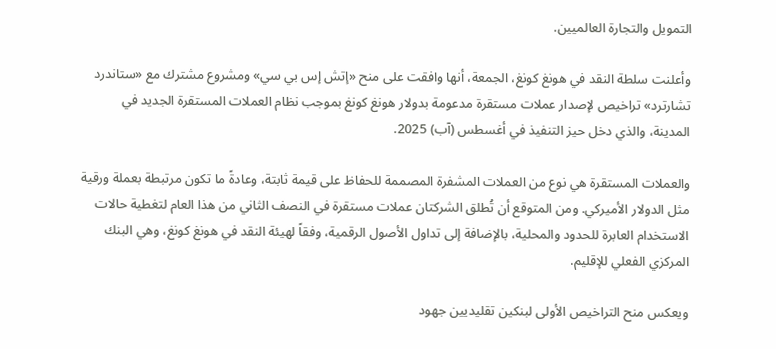التمويل والتجارة العالميين.

وأعلنت سلطة النقد في هونغ كونغ، الجمعة، أنها وافقت على منح «إتش إس بي سي» ومشروع مشترك مع «ستاندرد تشارترد» تراخيص لإصدار عملات مستقرة مدعومة بدولار هونغ كونغ بموجب نظام العملات المستقرة الجديد في المدينة، والذي دخل حيز التنفيذ في أغسطس (آب) 2025.

والعملات المستقرة هي نوع من العملات المشفرة المصممة للحفاظ على قيمة ثابتة، وعادةً ما تكون مرتبطة بعملة ورقية مثل الدولار الأميركي. ومن المتوقع أن تُطلق الشركتان عملات مستقرة في النصف الثاني من هذا العام لتغطية حالات الاستخدام العابرة للحدود والمحلية، بالإضافة إلى تداول الأصول الرقمية، وفقاً لهيئة النقد في هونغ كونغ، وهي البنك المركزي الفعلي للإقليم.

ويعكس منح التراخيص الأولى لبنكين تقليديين جهود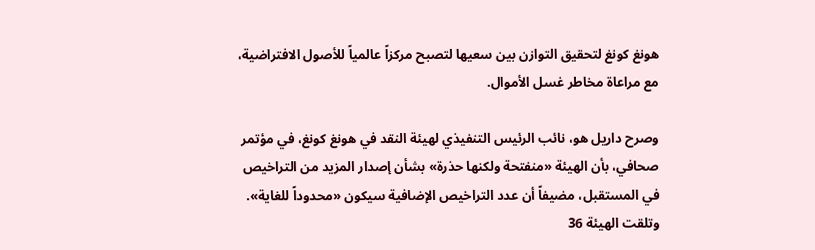هونغ كونغ لتحقيق التوازن بين سعيها لتصبح مركزاً عالمياً للأصول الافتراضية، مع مراعاة مخاطر غسل الأموال.

وصرح داريل هو، نائب الرئيس التنفيذي لهيئة النقد في هونغ كونغ، في مؤتمر صحافي، بأن الهيئة «منفتحة ولكنها حذرة» بشأن إصدار المزيد من التراخيص في المستقبل، مضيفاً أن عدد التراخيص الإضافية سيكون «محدوداً للغاية». وتلقت الهيئة 36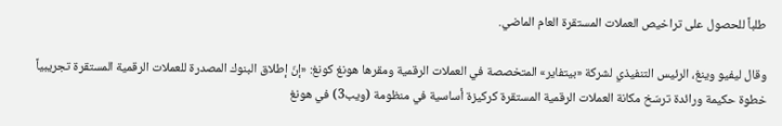طلباً للحصول على تراخيص العملات المستقرة العام الماضي.

وقال ليفيو وينغ، الرئيس التنفيذي لشركة «بيتفاير» المتخصصة في العملات الرقمية ومقرها هونغ كونغ: «إنّ إطلاق البنوك المصدرة للعملات الرقمية المستقرة تجريبياً خطوة حكيمة ورائدة ترسّخ مكانة العملات الرقمية المستقرة كركيزة أساسية في منظومة (ويب3) في هونغ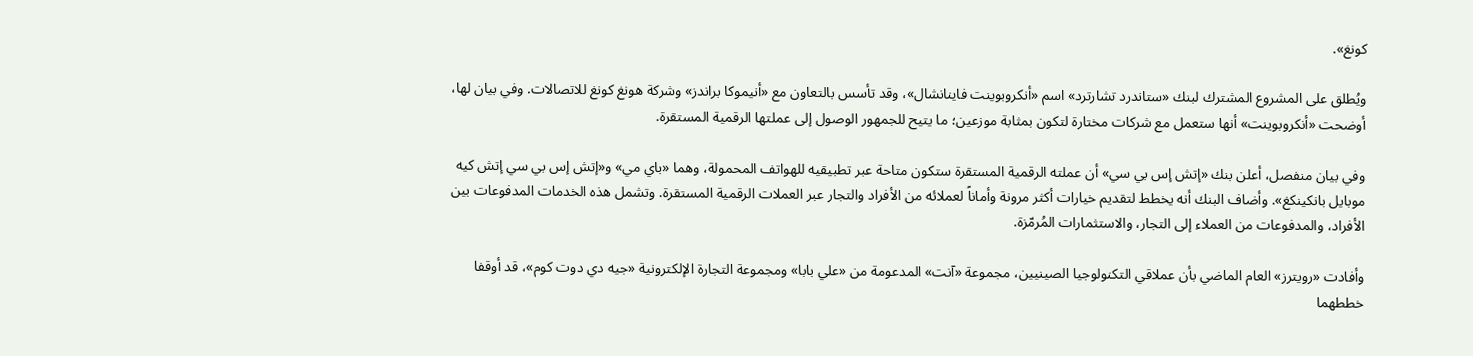كونغ».

ويُطلق على المشروع المشترك لبنك «ستاندرد تشارترد» اسم «أنكروبوينت فاينانشال»، وقد تأسس بالتعاون مع «أنيموكا براندز» وشركة هونغ كونغ للاتصالات. وفي بيان لها، أوضحت «أنكروبوينت» أنها ستعمل مع شركات مختارة لتكون بمثابة موزعين؛ ما يتيح للجمهور الوصول إلى عملتها الرقمية المستقرة.

وفي بيان منفصل، أعلن بنك «إتش إس بي سي» أن عملته الرقمية المستقرة ستكون متاحة عبر تطبيقيه للهواتف المحمولة، وهما «باي مي» و«إتش إس بي سي إتش كيه موبايل بانكينكغ». وأضاف البنك أنه يخطط لتقديم خيارات أكثر مرونة وأماناً لعملائه من الأفراد والتجار عبر العملات الرقمية المستقرة. وتشمل هذه الخدمات المدفوعات بين الأفراد، والمدفوعات من العملاء إلى التجار، والاستثمارات المُرمّزة.

وأفادت «رويترز» العام الماضي بأن عملاقي التكنولوجيا الصينيين، مجموعة «آنت» المدعومة من «علي بابا» ومجموعة التجارة الإلكترونية «جيه دي دوت كوم»، قد أوقفا خططهما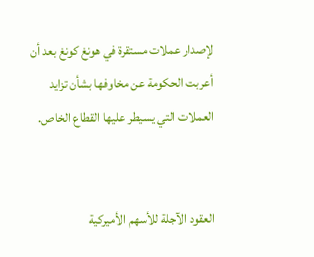لإصدار عملات مستقرة في هونغ كونغ بعد أن أعربت الحكومة عن مخاوفها بشأن تزايد العملات التي يسيطر عليها القطاع الخاص.


العقود الآجلة للأسهم الأميركية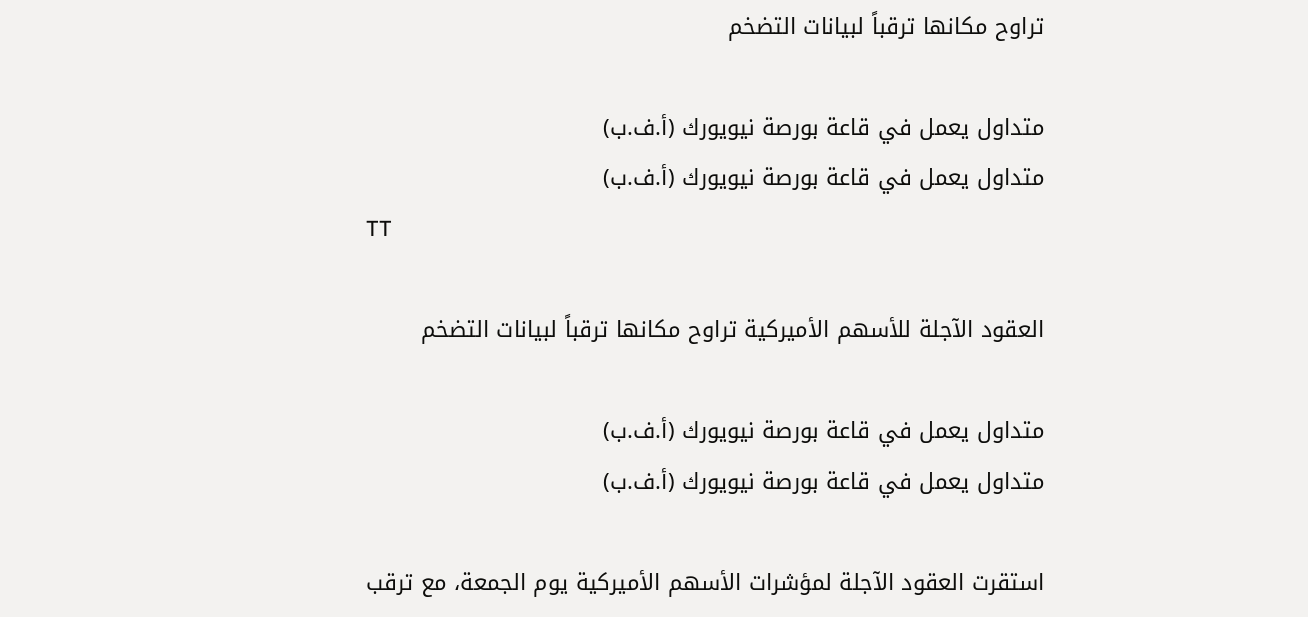تراوح مكانها ترقباً لبيانات التضخم

متداول يعمل في قاعة بورصة نيويورك (أ.ف.ب)
متداول يعمل في قاعة بورصة نيويورك (أ.ف.ب)
TT

العقود الآجلة للأسهم الأميركية تراوح مكانها ترقباً لبيانات التضخم

متداول يعمل في قاعة بورصة نيويورك (أ.ف.ب)
متداول يعمل في قاعة بورصة نيويورك (أ.ف.ب)

استقرت العقود الآجلة لمؤشرات الأسهم الأميركية يوم الجمعة، مع ترقب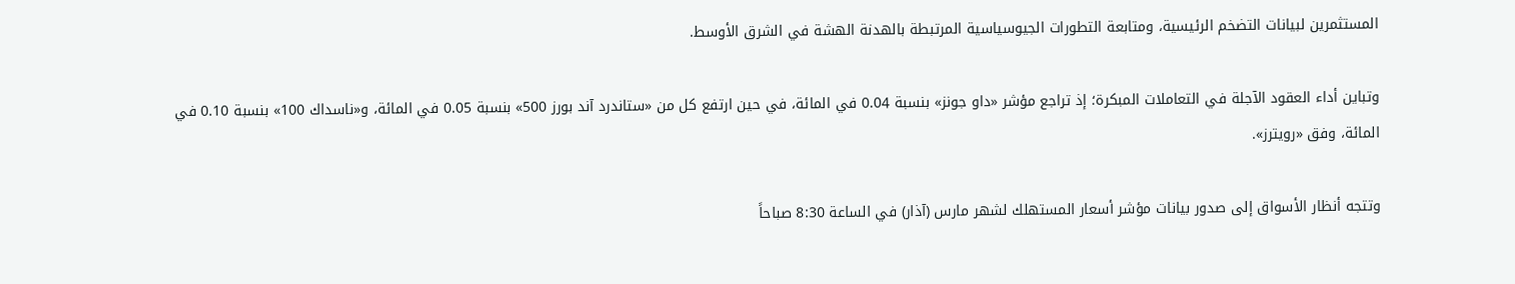المستثمرين لبيانات التضخم الرئيسية، ومتابعة التطورات الجيوسياسية المرتبطة بالهدنة الهشة في الشرق الأوسط.

وتباين أداء العقود الآجلة في التعاملات المبكرة؛ إذ تراجع مؤشر «داو جونز» بنسبة 0.04 في المائة، في حين ارتفع كل من «ستاندرد آند بورز 500» بنسبة 0.05 في المائة، و«ناسداك 100» بنسبة 0.10 في المائة، وفق «رويترز».

وتتجه أنظار الأسواق إلى صدور بيانات مؤشر أسعار المستهلك لشهر مارس (آذار) في الساعة 8:30 صباحاً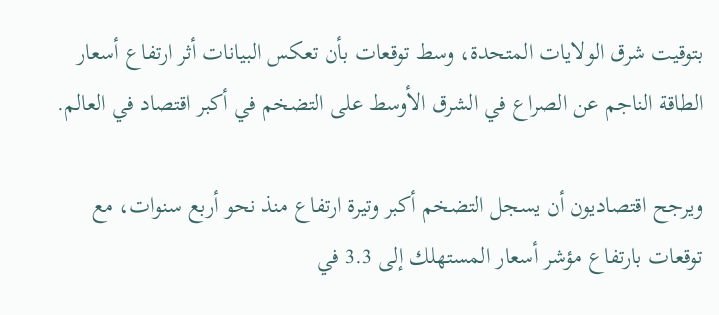بتوقيت شرق الولايات المتحدة، وسط توقعات بأن تعكس البيانات أثر ارتفاع أسعار الطاقة الناجم عن الصراع في الشرق الأوسط على التضخم في أكبر اقتصاد في العالم.

ويرجح اقتصاديون أن يسجل التضخم أكبر وتيرة ارتفاع منذ نحو أربع سنوات، مع توقعات بارتفاع مؤشر أسعار المستهلك إلى 3.3 في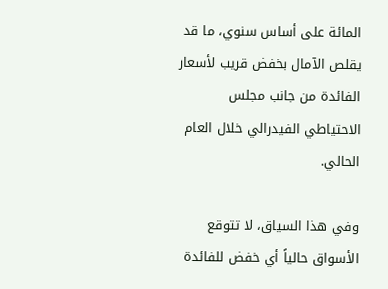المائة على أساس سنوي، ما قد يقلص الآمال بخفض قريب لأسعار الفائدة من جانب مجلس الاحتياطي الفيدرالي خلال العام الحالي.

وفي هذا السياق، لا تتوقع الأسواق حالياً أي خفض للفائدة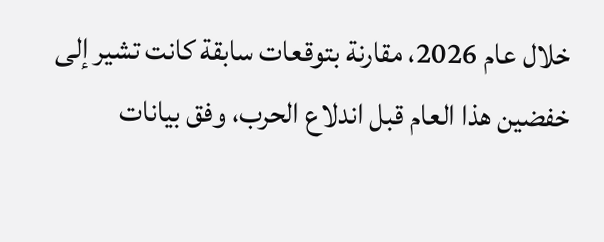خلال عام 2026، مقارنة بتوقعات سابقة كانت تشير إلى خفضين هذا العام قبل اندلاع الحرب، وفق بيانات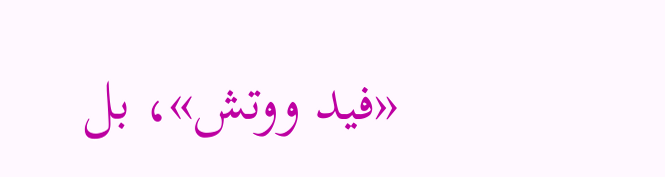«فيد ووتش»، بل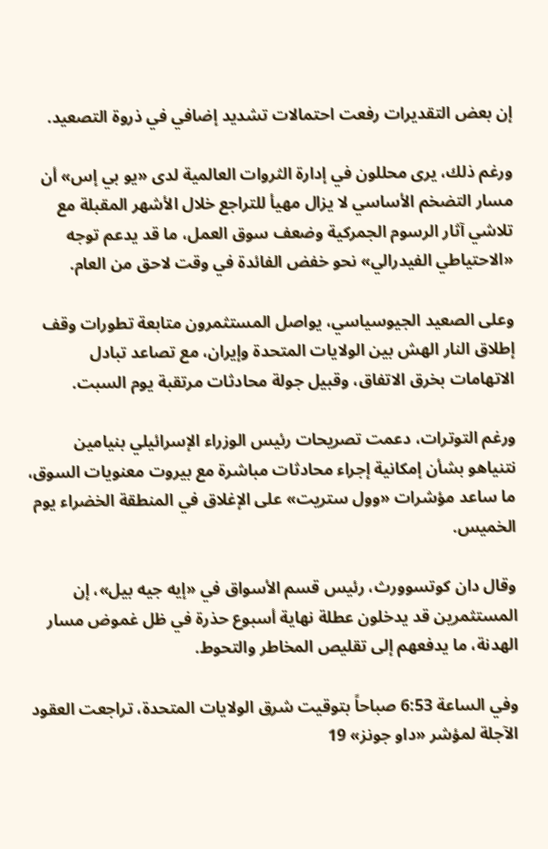إن بعض التقديرات رفعت احتمالات تشديد إضافي في ذروة التصعيد.

ورغم ذلك، يرى محللون في إدارة الثروات العالمية لدى «يو بي إس» أن مسار التضخم الأساسي لا يزال مهيأ للتراجع خلال الأشهر المقبلة مع تلاشي آثار الرسوم الجمركية وضعف سوق العمل، ما قد يدعم توجه «الاحتياطي الفيدرالي» نحو خفض الفائدة في وقت لاحق من العام.

وعلى الصعيد الجيوسياسي، يواصل المستثمرون متابعة تطورات وقف إطلاق النار الهش بين الولايات المتحدة وإيران، مع تصاعد تبادل الاتهامات بخرق الاتفاق، وقبيل جولة محادثات مرتقبة يوم السبت.

ورغم التوترات، دعمت تصريحات رئيس الوزراء الإسرائيلي بنيامين نتنياهو بشأن إمكانية إجراء محادثات مباشرة مع بيروت معنويات السوق، ما ساعد مؤشرات «وول ستريت» على الإغلاق في المنطقة الخضراء يوم الخميس.

وقال دان كوتسوورث، رئيس قسم الأسواق في «إيه جيه بيل»، إن المستثمرين قد يدخلون عطلة نهاية أسبوع حذرة في ظل غموض مسار الهدنة، ما يدفعهم إلى تقليص المخاطر والتحوط.

وفي الساعة 6:53 صباحاً بتوقيت شرق الولايات المتحدة، تراجعت العقود الآجلة لمؤشر «داو جونز» 19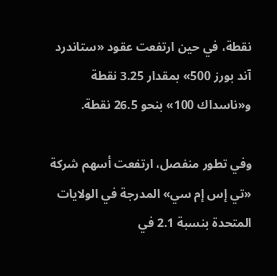نقطة، في حين ارتفعت عقود «ستاندرد آند بورز 500» بمقدار 3.25 نقطة و«ناسداك 100» بنحو 26.5 نقطة.

وفي تطور منفصل، ارتفعت أسهم شركة «تي إس إم سي» المدرجة في الولايات المتحدة بنسبة 2.1 في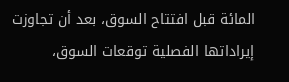المائة قبل افتتاح السوق، بعد أن تجاوزت إيراداتها الفصلية توقعات السوق،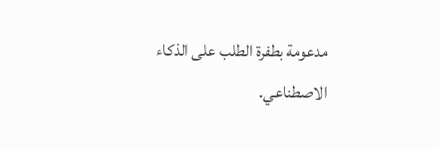مدعومة بطفرة الطلب على الذكاء الاصطناعي.